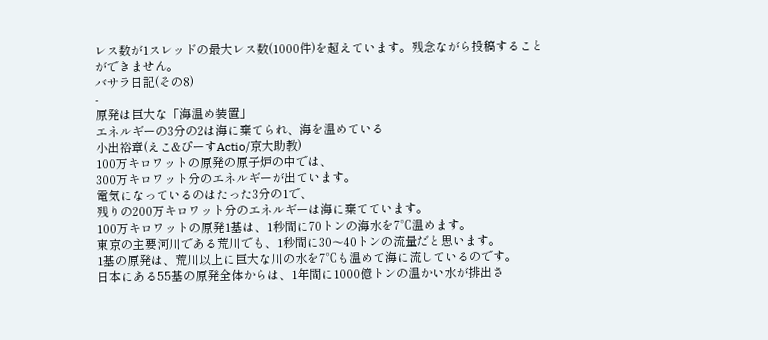レス数が1スレッドの最大レス数(1000件)を超えています。残念ながら投稿することができません。
バサラ日記(その8)
-
原発は巨大な「海温め装置」
エネルギーの3分の2は海に棄てられ、海を温めている
小出裕章(えこ&ぴーすActio/京大助教)
100万キロワットの原発の原子炉の中では、
300万キロワット分のエネルギーが出ています。
電気になっているのはたった3分の1で、
残りの200万キロワット分のエネルギーは海に棄てています。
100万キロワットの原発1基は、1秒間に70トンの海水を7℃温めます。
東京の主要河川である荒川でも、1秒間に30〜40トンの流量だと思います。
1基の原発は、荒川以上に巨大な川の水を7℃も温めて海に流しているのです。
日本にある55基の原発全体からは、1年間に1000億トンの温かい水が排出さ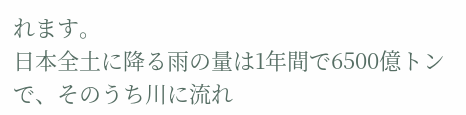れます。
日本全土に降る雨の量は1年間で6500億トンで、そのうち川に流れ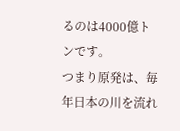るのは4000億トンです。
つまり原発は、毎年日本の川を流れ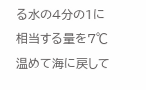る水の4分の1に相当する量を7℃温めて海に戻して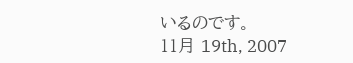いるのです。
11月 19th, 2007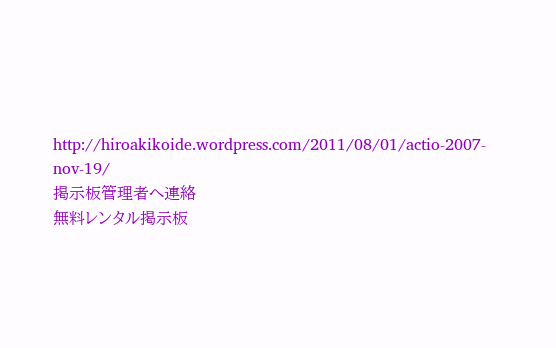http://hiroakikoide.wordpress.com/2011/08/01/actio-2007-nov-19/
掲示板管理者へ連絡
無料レンタル掲示板